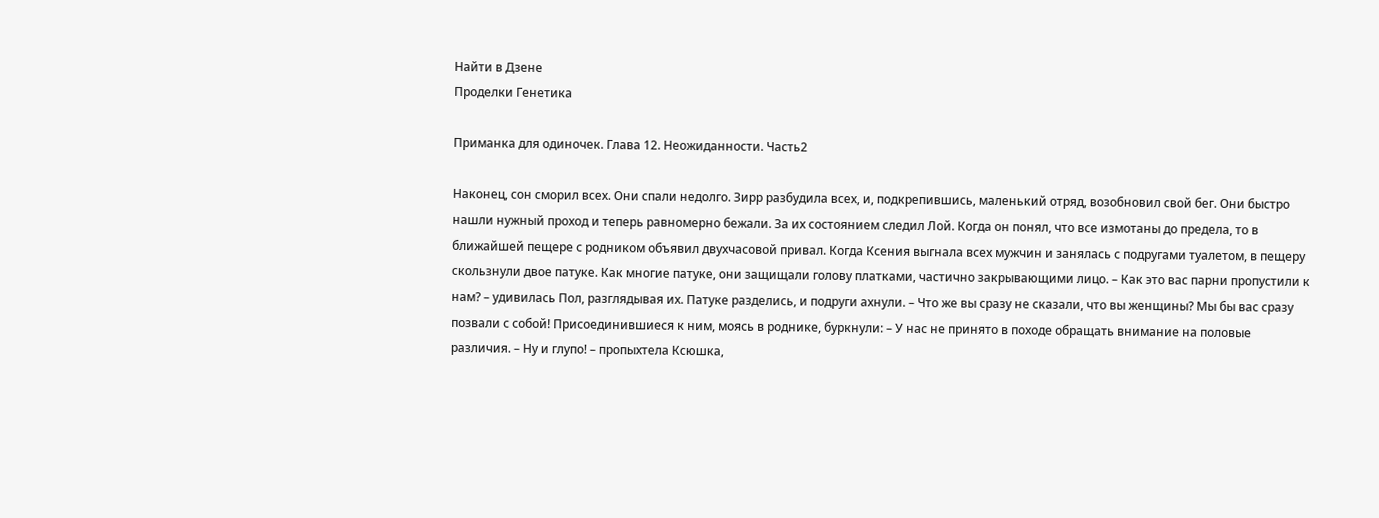Найти в Дзене
Проделки Генетика

Приманка для одиночек. Глава 12. Неожиданности. Часть2

Наконец, сон сморил всех. Они спали недолго. Зирр разбудила всех, и, подкрепившись, маленький отряд, возобновил свой бег. Они быстро нашли нужный проход и теперь равномерно бежали. За их состоянием следил Лой. Когда он понял, что все измотаны до предела, то в ближайшей пещере с родником объявил двухчасовой привал. Когда Ксения выгнала всех мужчин и занялась с подругами туалетом, в пещеру скользнули двое патуке. Как многие патуке, они защищали голову платками, частично закрывающими лицо. – Как это вас парни пропустили к нам? – удивилась Пол, разглядывая их. Патуке разделись, и подруги ахнули. – Что же вы сразу не сказали, что вы женщины? Мы бы вас сразу позвали с собой! Присоединившиеся к ним, моясь в роднике, буркнули: – У нас не принято в походе обращать внимание на половые различия. – Ну и глупо! – пропыхтела Ксюшка,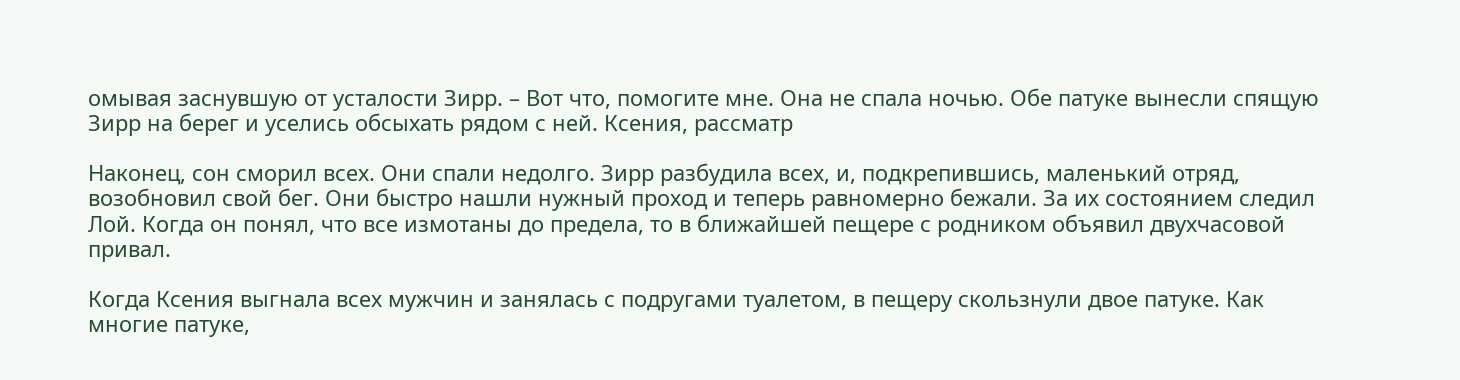омывая заснувшую от усталости Зирр. – Вот что, помогите мне. Она не спала ночью. Обе патуке вынесли спящую Зирр на берег и уселись обсыхать рядом с ней. Ксения, рассматр

Наконец, сон сморил всех. Они спали недолго. Зирр разбудила всех, и, подкрепившись, маленький отряд, возобновил свой бег. Они быстро нашли нужный проход и теперь равномерно бежали. За их состоянием следил Лой. Когда он понял, что все измотаны до предела, то в ближайшей пещере с родником объявил двухчасовой привал.

Когда Ксения выгнала всех мужчин и занялась с подругами туалетом, в пещеру скользнули двое патуке. Как многие патуке,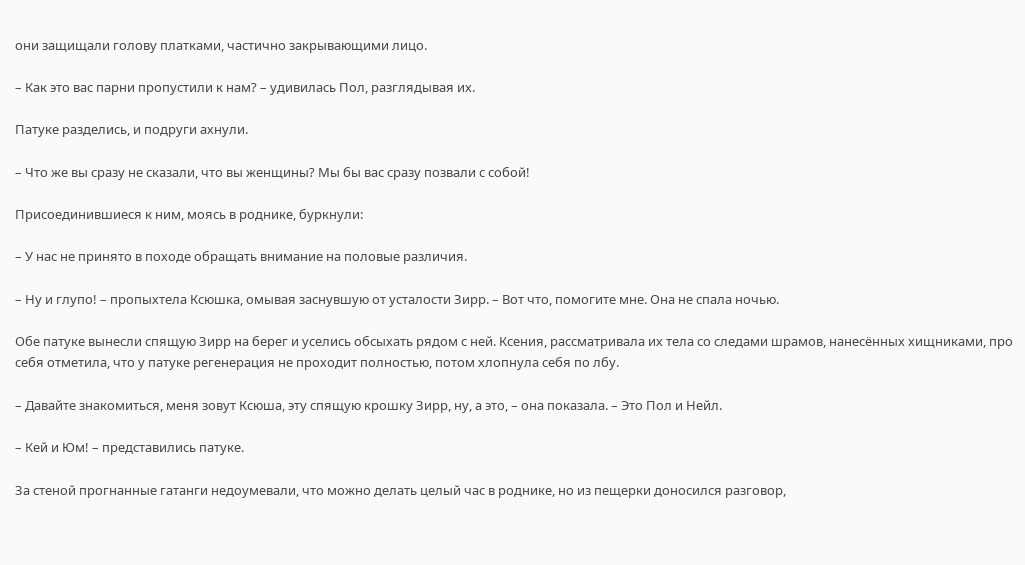они защищали голову платками, частично закрывающими лицо.

– Как это вас парни пропустили к нам? – удивилась Пол, разглядывая их.

Патуке разделись, и подруги ахнули.

– Что же вы сразу не сказали, что вы женщины? Мы бы вас сразу позвали с собой!

Присоединившиеся к ним, моясь в роднике, буркнули:

– У нас не принято в походе обращать внимание на половые различия.

– Ну и глупо! – пропыхтела Ксюшка, омывая заснувшую от усталости Зирр. – Вот что, помогите мне. Она не спала ночью.

Обе патуке вынесли спящую Зирр на берег и уселись обсыхать рядом с ней. Ксения, рассматривала их тела со следами шрамов, нанесённых хищниками, про себя отметила, что у патуке регенерация не проходит полностью, потом хлопнула себя по лбу.

– Давайте знакомиться, меня зовут Ксюша, эту спящую крошку Зирр, ну, а это, – она показала. – Это Пол и Нейл.

– Кей и Юм! – представились патуке.

За стеной прогнанные гатанги недоумевали, что можно делать целый час в роднике, но из пещерки доносился разговор,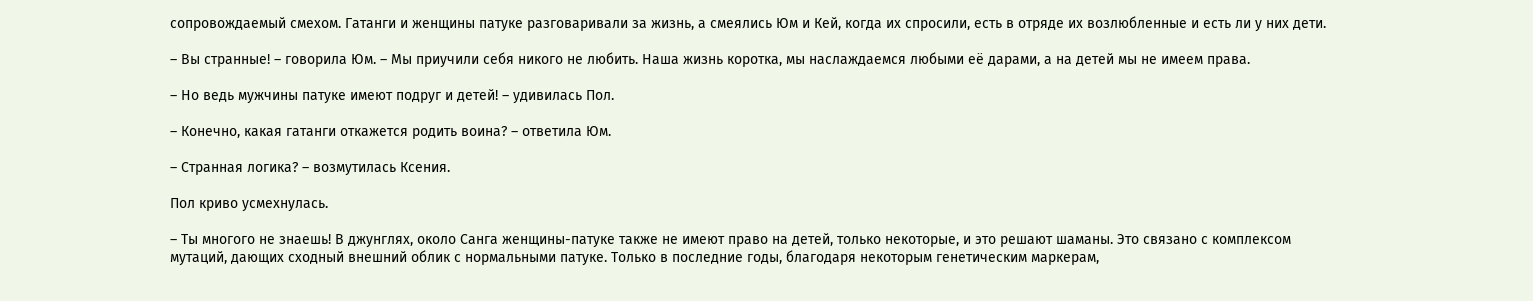сопровождаемый смехом. Гатанги и женщины патуке разговаривали за жизнь, а смеялись Юм и Кей, когда их спросили, есть в отряде их возлюбленные и есть ли у них дети.

– Вы странные! – говорила Юм. – Мы приучили себя никого не любить. Наша жизнь коротка, мы наслаждаемся любыми её дарами, а на детей мы не имеем права.

– Но ведь мужчины патуке имеют подруг и детей! – удивилась Пол.

– Конечно, какая гатанги откажется родить воина? – ответила Юм.

– Странная логика? – возмутилась Ксения.

Пол криво усмехнулась.

– Ты многого не знаешь! В джунглях, около Санга женщины-патуке также не имеют право на детей, только некоторые, и это решают шаманы. Это связано с комплексом мутаций, дающих сходный внешний облик с нормальными патуке. Только в последние годы, благодаря некоторым генетическим маркерам,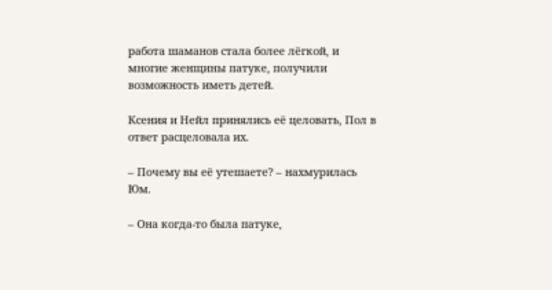работа шаманов стала более лёгкой, и многие женщины патуке, получили возможность иметь детей.

Ксения и Нейл принялись её целовать, Пол в ответ расцеловала их.

– Почему вы её утешаете? – нахмурилась Юм.

– Она когда-то была патуке,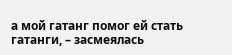а мой гатанг помог ей стать гатанги, – засмеялась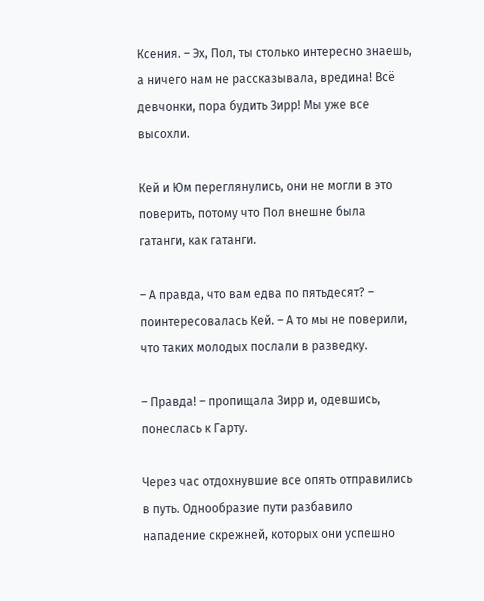Ксения. – Эх, Пол, ты столько интересно знаешь, а ничего нам не рассказывала, вредина! Всё девчонки, пора будить Зирр! Мы уже все высохли.

Кей и Юм переглянулись, они не могли в это поверить, потому что Пол внешне была гатанги, как гатанги.

– А правда, что вам едва по пятьдесят? – поинтересовалась Кей. – А то мы не поверили, что таких молодых послали в разведку.

– Правда! – пропищала Зирр и, одевшись, понеслась к Гарту.

Через час отдохнувшие все опять отправились в путь. Однообразие пути разбавило нападение скрежней, которых они успешно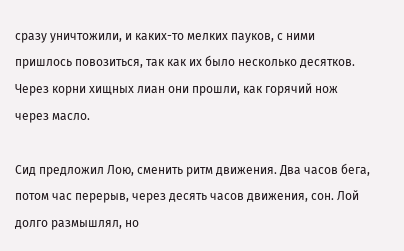сразу уничтожили, и каких-то мелких пауков, с ними пришлось повозиться, так как их было несколько десятков. Через корни хищных лиан они прошли, как горячий нож через масло.

Сид предложил Лою, сменить ритм движения. Два часов бега, потом час перерыв, через десять часов движения, сон. Лой долго размышлял, но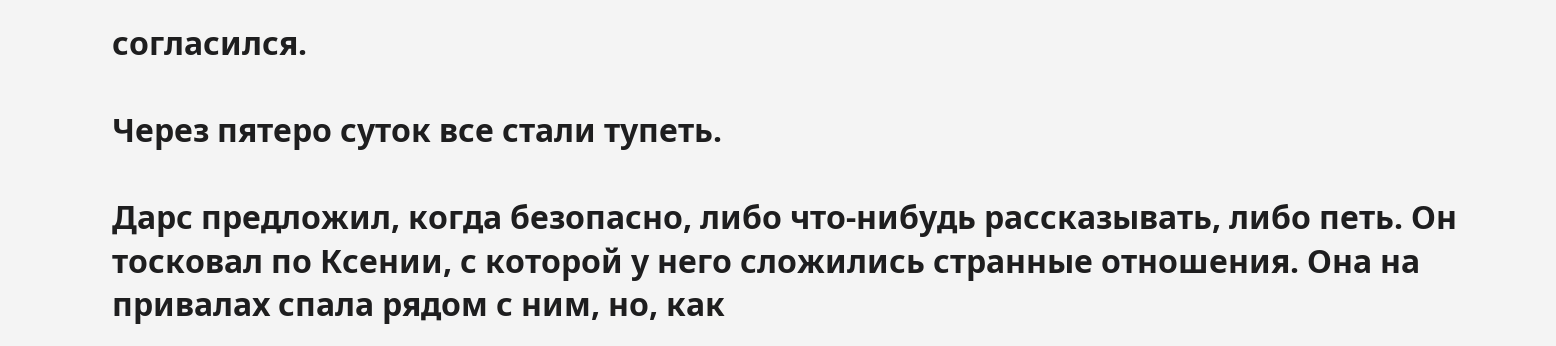согласился.

Через пятеро суток все стали тупеть.

Дарс предложил, когда безопасно, либо что-нибудь рассказывать, либо петь. Он тосковал по Ксении, с которой у него сложились странные отношения. Она на привалах спала рядом с ним, но, как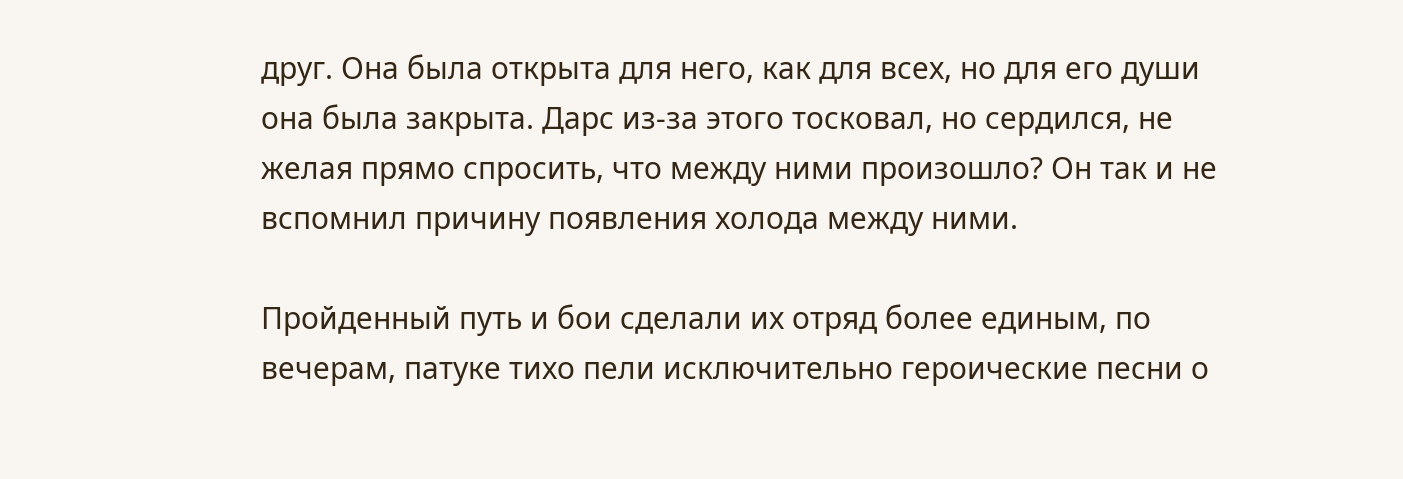друг. Она была открыта для него, как для всех, но для его души она была закрыта. Дарс из-за этого тосковал, но сердился, не желая прямо спросить, что между ними произошло? Он так и не вспомнил причину появления холода между ними.

Пройденный путь и бои сделали их отряд более единым, по вечерам, патуке тихо пели исключительно героические песни о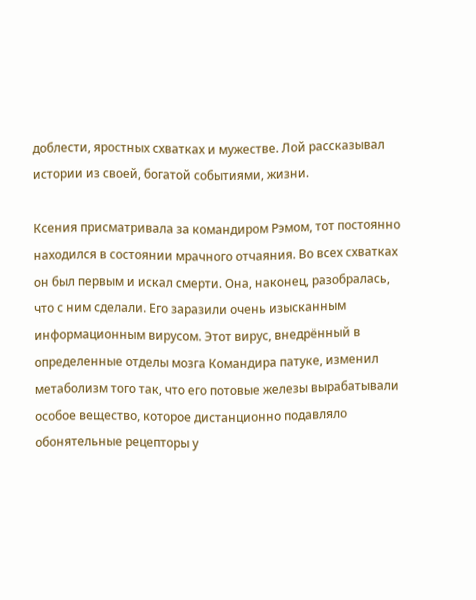доблести, яростных схватках и мужестве. Лой рассказывал истории из своей, богатой событиями, жизни.

Ксения присматривала за командиром Рэмом, тот постоянно находился в состоянии мрачного отчаяния. Во всех схватках он был первым и искал смерти. Она, наконец, разобралась, что с ним сделали. Его заразили очень изысканным информационным вирусом. Этот вирус, внедрённый в определенные отделы мозга Командира патуке, изменил метаболизм того так, что его потовые железы вырабатывали особое вещество, которое дистанционно подавляло обонятельные рецепторы у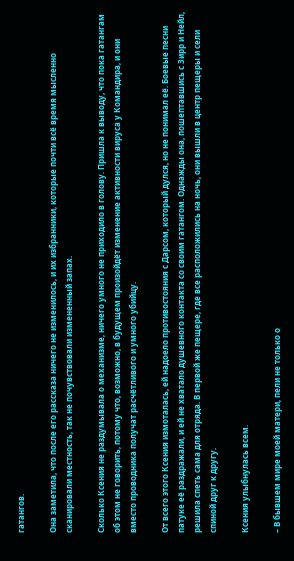гатангов.

Она заметила, что после его рассказа ничего не изменилось, и их избранники, которые почти всё время мысленно сканировали местность, так не почувствовали измененный запах.

Сколько Ксения не раздумывала о механизме, ничего умного не приходило в голову. Пришла к выводу, что пока гатангам об этом не говорить, потому что, возможно, в будущем произойдёт изменение активности вируса у Командира, и они вместо проводника получат расчётливого и умного убийцу.

От всего этого Ксения измоталась, ей надоело противостояния с Дарсом, который дулся, но не понимал её. Боевые песни патуке её раздражали, и ей не хватало душевного контакта со своим гатангом. Однажды она, пошептавшись с Зирр и Нейл, решила спеть сама для отряда. В первой же пещере, где все расположились на ночь, они вышли в центр пещеры и сели спиной друг к другу.

Ксения улыбнулась всем.

– В бывшем мире моей матери, пели не только о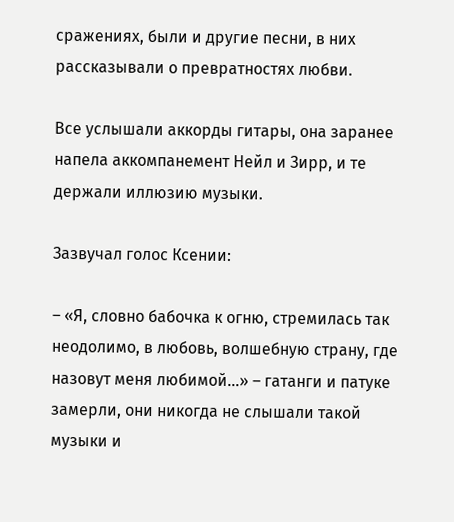сражениях, были и другие песни, в них рассказывали о превратностях любви.

Все услышали аккорды гитары, она заранее напела аккомпанемент Нейл и Зирр, и те держали иллюзию музыки.

Зазвучал голос Ксении:

– «Я, словно бабочка к огню, стремилась так неодолимо, в любовь, волшебную страну, где назовут меня любимой…» – гатанги и патуке замерли, они никогда не слышали такой музыки и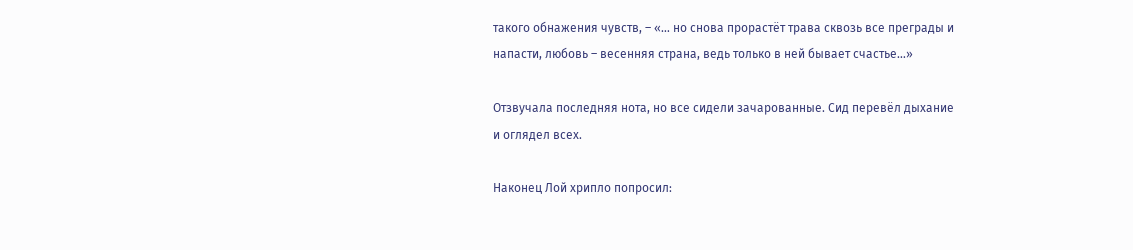такого обнажения чувств, – «… но снова прорастёт трава сквозь все преграды и напасти, любовь – весенняя страна, ведь только в ней бывает счастье…»

Отзвучала последняя нота, но все сидели зачарованные. Сид перевёл дыхание и оглядел всех.

Наконец Лой хрипло попросил: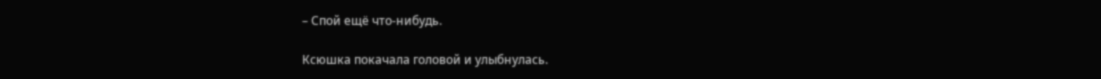– Спой ещё что-нибудь.

Ксюшка покачала головой и улыбнулась.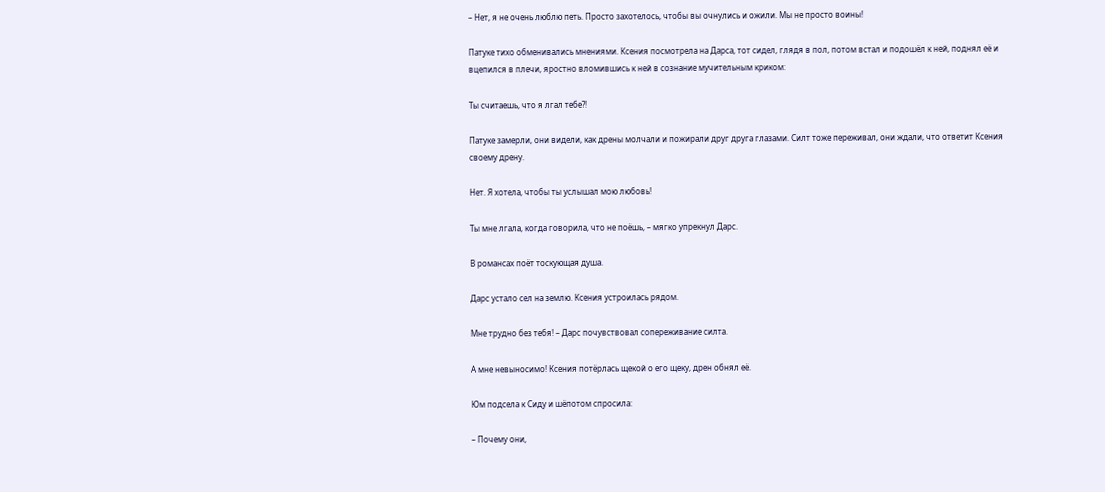– Нет, я не очень люблю петь. Просто захотелось, чтобы вы очнулись и ожили. Мы не просто воины!

Патуке тихо обменивались мнениями. Ксения посмотрела на Дарса, тот сидел, глядя в пол, потом встал и подошёл к ней, поднял её и вцепился в плечи, яростно вломившись к ней в сознание мучительным криком:

Ты считаешь, что я лгал тебе?!

Патуке замерли, они видели, как дрены молчали и пожирали друг друга глазами. Силт тоже переживал, они ждали, что ответит Ксения своему дрену.

Нет. Я хотела, чтобы ты услышал мою любовь!

Ты мне лгала, когда говорила, что не поёшь, – мягко упрекнул Дарс.

В романсах поёт тоскующая душа.

Дарс устало сел на землю. Ксения устроилась рядом.

Мне трудно без тебя! – Дарс почувствовал сопереживание силта.

А мне невыносимо! Ксения потёрлась щекой о его щеку, дрен обнял её.

Юм подсела к Сиду и шёпотом спросила:

– Почему они,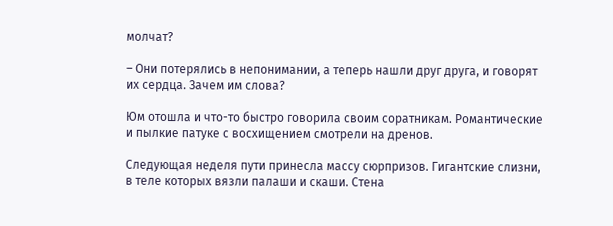молчат?

– Они потерялись в непонимании, а теперь нашли друг друга, и говорят их сердца. Зачем им слова?

Юм отошла и что-то быстро говорила своим соратникам. Романтические и пылкие патуке с восхищением смотрели на дренов.

Следующая неделя пути принесла массу сюрпризов. Гигантские слизни, в теле которых вязли палаши и скаши. Стена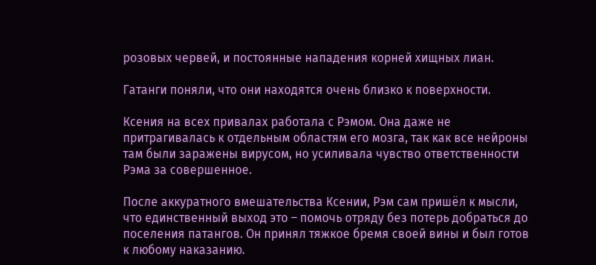розовых червей, и постоянные нападения корней хищных лиан.

Гатанги поняли, что они находятся очень близко к поверхности.

Ксения на всех привалах работала с Рэмом. Она даже не притрагивалась к отдельным областям его мозга, так как все нейроны там были заражены вирусом, но усиливала чувство ответственности Рэма за совершенное.

После аккуратного вмешательства Ксении, Рэм сам пришёл к мысли, что единственный выход это – помочь отряду без потерь добраться до поселения патангов. Он принял тяжкое бремя своей вины и был готов к любому наказанию.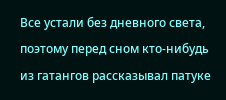Все устали без дневного света, поэтому перед сном кто-нибудь из гатангов рассказывал патуке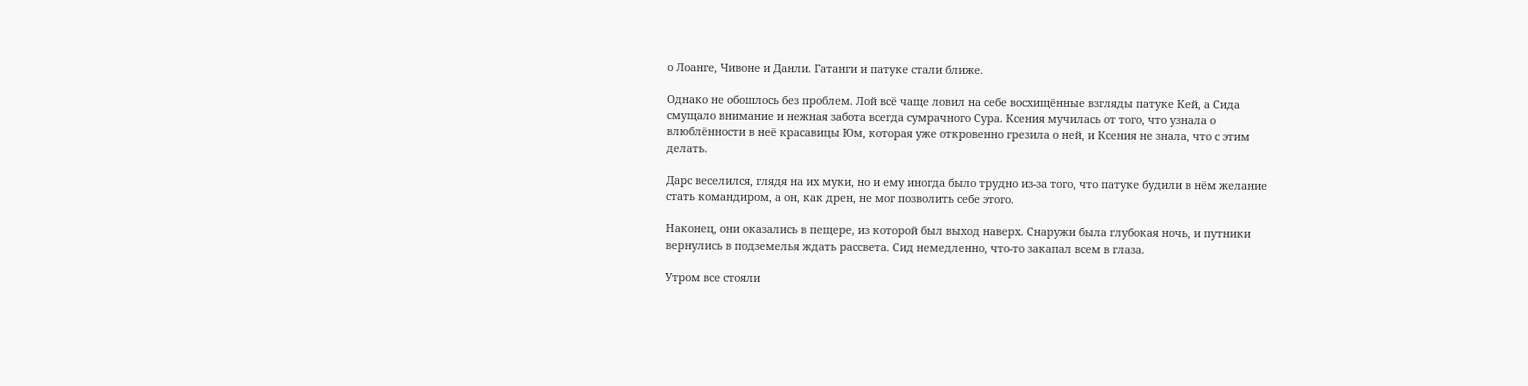о Лоанге, Чивоне и Данли. Гатанги и патуке стали ближе.

Однако не обошлось без проблем. Лой всё чаще ловил на себе восхищённые взгляды патуке Кей, а Сида смущало внимание и нежная забота всегда сумрачного Сура. Ксения мучилась от того, что узнала о влюблённости в неё красавицы Юм, которая уже откровенно грезила о ней, и Ксения не знала, что с этим делать.

Дарс веселился, глядя на их муки, но и ему иногда было трудно из-за того, что патуке будили в нём желание стать командиром, а он, как дрен, не мог позволить себе этого.

Наконец, они оказались в пещере, из которой был выход наверх. Снаружи была глубокая ночь, и путники вернулись в подземелья ждать рассвета. Сид немедленно, что-то закапал всем в глаза.

Утром все стояли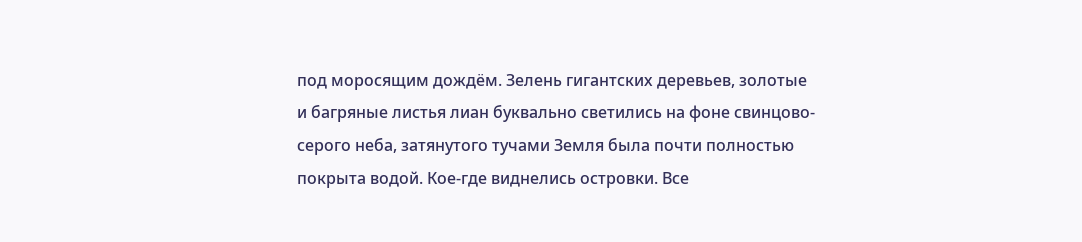под моросящим дождём. Зелень гигантских деревьев, золотые и багряные листья лиан буквально светились на фоне свинцово-серого неба, затянутого тучами Земля была почти полностью покрыта водой. Кое-где виднелись островки. Все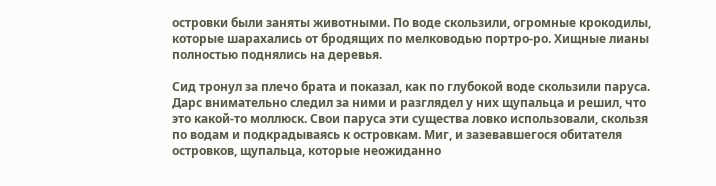островки были заняты животными. По воде скользили, огромные крокодилы, которые шарахались от бродящих по мелководью портро-ро. Хищные лианы полностью поднялись на деревья.

Сид тронул за плечо брата и показал, как по глубокой воде скользили паруса. Дарс внимательно следил за ними и разглядел у них щупальца и решил, что это какой-то моллюск. Свои паруса эти существа ловко использовали, скользя по водам и подкрадываясь к островкам. Миг, и зазевавшегося обитателя островков, щупальца, которые неожиданно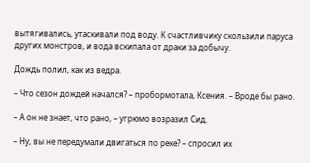вытягивались, утаскивали под воду. К счастливчику скользили паруса других монстров, и вода вскипала от драки за добычу.

Дождь полил, как из ведра.

– Что сезон дождей начался? – пробормотала, Ксения. – Вроде бы рано.

– А он не знает, что рано, – угрюмо возразил Сид.

– Ну, вы не передумали двигаться по реке? – спросил их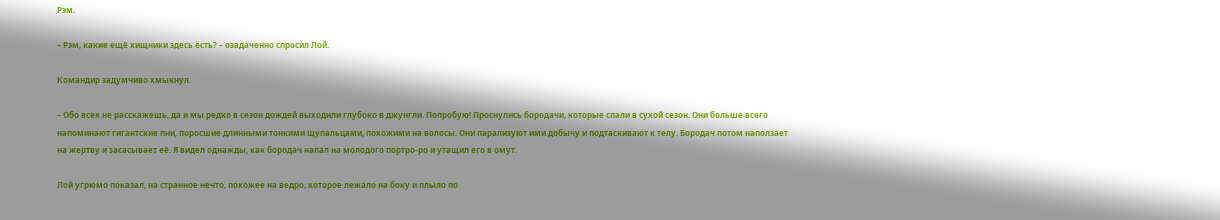Рэм.

– Рэм, какие ещё хищники здесь есть? – озадаченно спросил Лой.

Командир задумчиво хмыкнул.

– Обо всех не расскажешь, да и мы редко в сезон дождей выходили глубоко в джунгли. Попробую! Проснулись бородачи, которые спали в сухой сезон. Они больше всего напоминают гигантские пни, поросшие длинными тонкими щупальцами, похожими на волосы. Они парализуют ими добычу и подтаскивают к телу. Бородач потом наползает на жертву и засасывает её. Я видел однажды, как бородач напал на молодого портро-ро и утащил его в омут.

Лой угрюмо показал, на странное нечто, похожее на ведро, которое лежало на боку и плыло по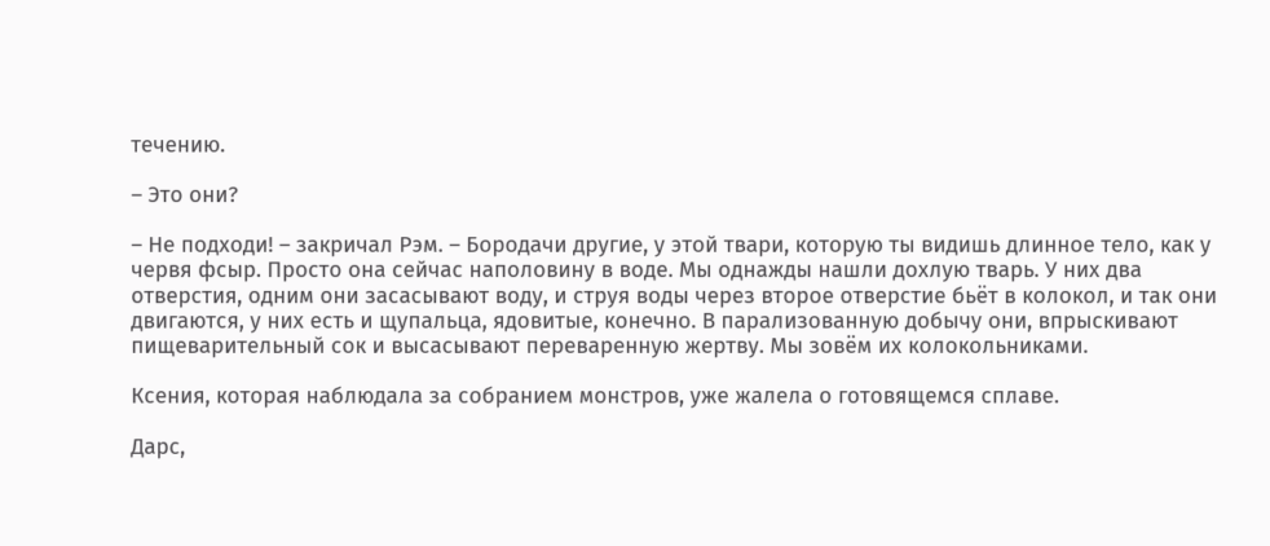течению.

– Это они?

– Не подходи! – закричал Рэм. – Бородачи другие, у этой твари, которую ты видишь длинное тело, как у червя фсыр. Просто она сейчас наполовину в воде. Мы однажды нашли дохлую тварь. У них два отверстия, одним они засасывают воду, и струя воды через второе отверстие бьёт в колокол, и так они двигаются, у них есть и щупальца, ядовитые, конечно. В парализованную добычу они, впрыскивают пищеварительный сок и высасывают переваренную жертву. Мы зовём их колокольниками.

Ксения, которая наблюдала за собранием монстров, уже жалела о готовящемся сплаве.

Дарс,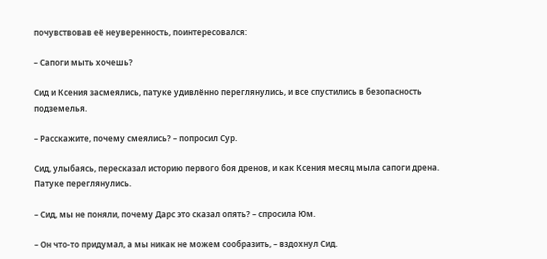почувствовав её неуверенность, поинтересовался:

– Сапоги мыть хочешь?

Сид и Ксения засмеялись, патуке удивлённо переглянулись, и все спустились в безопасность подземелья.

– Расскажите, почему смеялись? – попросил Сур.

Сид, улыбаясь, пересказал историю первого боя дренов, и как Ксения месяц мыла сапоги дрена. Патуке переглянулись.

– Сид, мы не поняли, почему Дарс это сказал опять? – спросила Юм.

– Он что-то придумал, а мы никак не можем сообразить, – вздохнул Сид.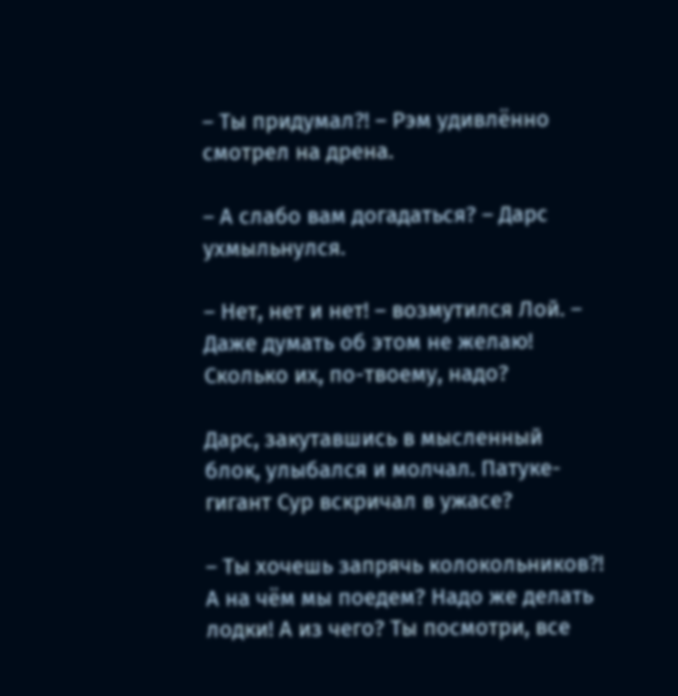– Ты придумал?! – Рэм удивлённо смотрел на дрена.

– А слабо вам догадаться? – Дарс ухмыльнулся.

– Нет, нет и нет! – возмутился Лой. – Даже думать об этом не желаю! Сколько их, по-твоему, надо?

Дарс, закутавшись в мысленный блок, улыбался и молчал. Патуке-гигант Сур вскричал в ужасе?

– Ты хочешь запрячь колокольников?! А на чём мы поедем? Надо же делать лодки! А из чего? Ты посмотри, все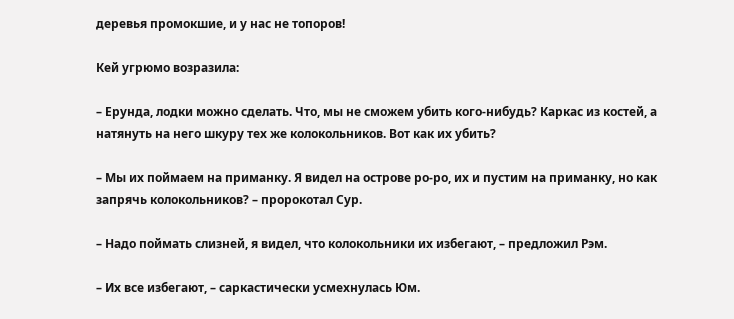деревья промокшие, и у нас не топоров!

Кей угрюмо возразила:

– Ерунда, лодки можно сделать. Что, мы не сможем убить кого-нибудь? Каркас из костей, а натянуть на него шкуру тех же колокольников. Вот как их убить?

– Мы их поймаем на приманку. Я видел на острове ро-ро, их и пустим на приманку, но как запрячь колокольников? – пророкотал Сур.

– Надо поймать слизней, я видел, что колокольники их избегают, – предложил Рэм.

– Их все избегают, – саркастически усмехнулась Юм.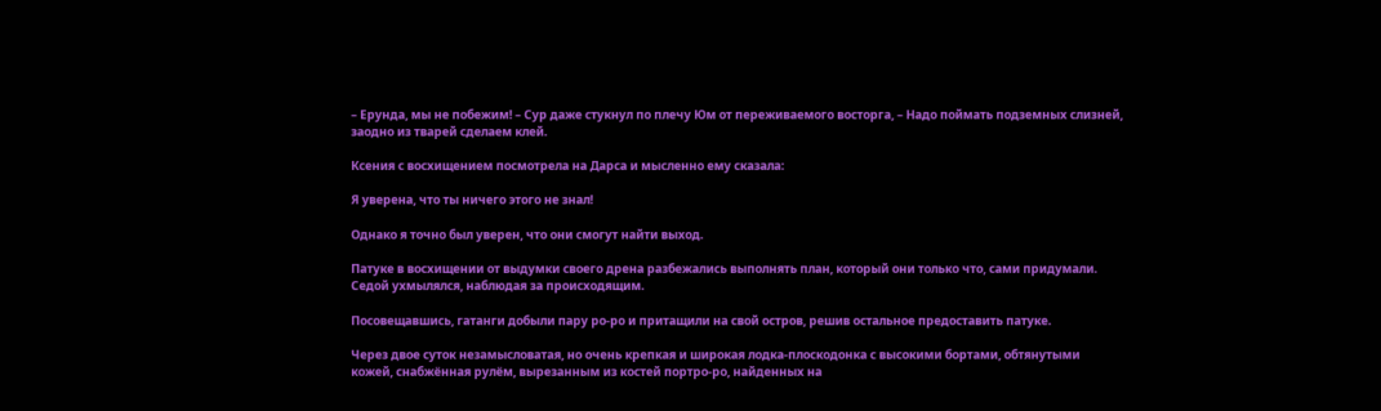– Ерунда, мы не побежим! – Сур даже стукнул по плечу Юм от переживаемого восторга, – Надо поймать подземных слизней, заодно из тварей сделаем клей.

Ксения с восхищением посмотрела на Дарса и мысленно ему сказала:

Я уверена, что ты ничего этого не знал!

Однако я точно был уверен, что они смогут найти выход.

Патуке в восхищении от выдумки своего дрена разбежались выполнять план, который они только что, сами придумали. Седой ухмылялся, наблюдая за происходящим.

Посовещавшись, гатанги добыли пару ро-ро и притащили на свой остров, решив остальное предоставить патуке.

Через двое суток незамысловатая, но очень крепкая и широкая лодка-плоскодонка с высокими бортами, обтянутыми кожей, снабжённая рулём, вырезанным из костей портро-ро, найденных на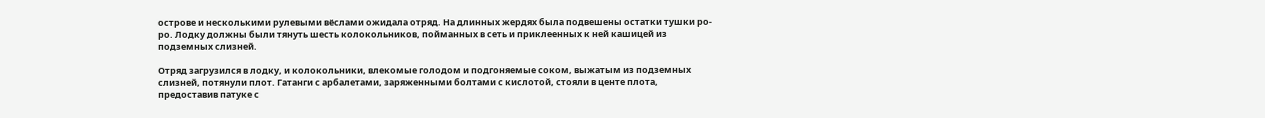острове и несколькими рулевыми вёслами ожидала отряд. На длинных жердях была подвешены остатки тушки ро-ро. Лодку должны были тянуть шесть колокольников, пойманных в сеть и приклеенных к ней кашицей из подземных слизней.

Отряд загрузился в лодку, и колокольники, влекомые голодом и подгоняемые соком, выжатым из подземных слизней, потянули плот. Гатанги с арбалетами, заряженными болтами с кислотой, стояли в центе плота, предоставив патуке с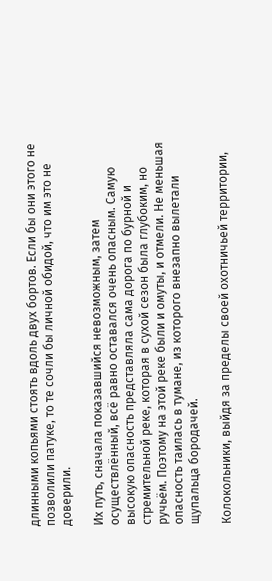длинными копьями стоять вдоль двух бортов. Если бы они этого не позволили патуке, то те сочли бы личной обидой, что им это не доверили.

Их путь, сначала показавшийся невозможным, затем осуществлённый, всё равно оставался очень опасным. Самую высокую опасность представляла сама дорога по бурной и стремительной реке, которая в сухой сезон была глубоким, но ручьём. Поэтому на этой реке были и омуты, и отмели. Не меньшая опасность таилась в тумане, из которого внезапно вылетали щупальца бородачей.

Колокольники, выйдя за пределы своей охотничьей территории,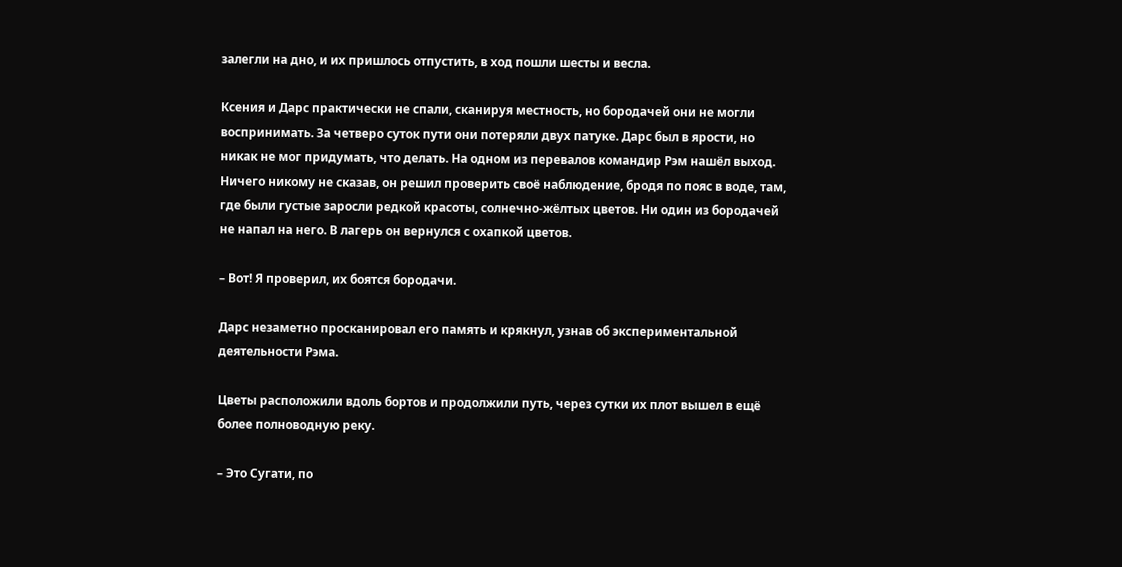залегли на дно, и их пришлось отпустить, в ход пошли шесты и весла.

Ксения и Дарс практически не спали, сканируя местность, но бородачей они не могли воспринимать. За четверо суток пути они потеряли двух патуке. Дарс был в ярости, но никак не мог придумать, что делать. На одном из перевалов командир Рэм нашёл выход. Ничего никому не сказав, он решил проверить своё наблюдение, бродя по пояс в воде, там, где были густые заросли редкой красоты, солнечно-жёлтых цветов. Ни один из бородачей не напал на него. В лагерь он вернулся с охапкой цветов.

– Вот! Я проверил, их боятся бородачи.

Дарс незаметно просканировал его память и крякнул, узнав об экспериментальной деятельности Рэма.

Цветы расположили вдоль бортов и продолжили путь, через сутки их плот вышел в ещё более полноводную реку.

– Это Сугати, по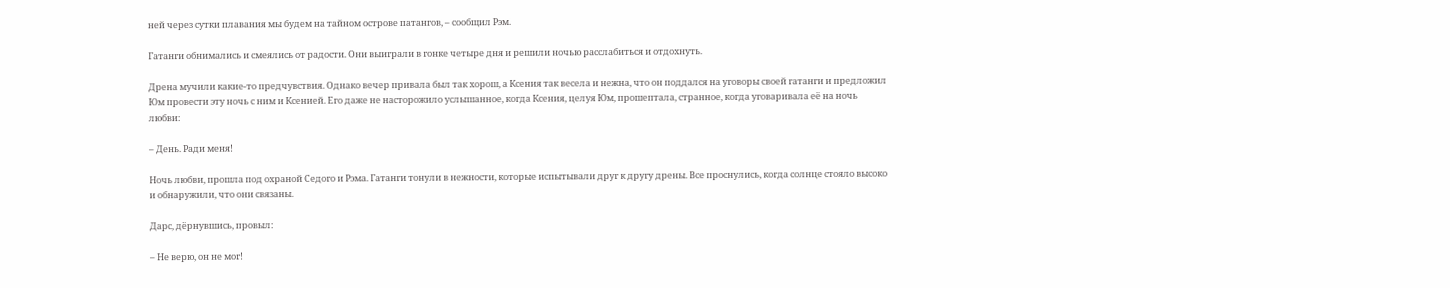ней через сутки плавания мы будем на тайном острове патангов, – сообщил Рэм.

Гатанги обнимались и смеялись от радости. Они выиграли в гонке четыре дня и решили ночью расслабиться и отдохнуть.

Дрена мучили какие-то предчувствия. Однако вечер привала был так хорош, а Ксения так весела и нежна, что он поддался на уговоры своей гатанги и предложил Юм провести эту ночь с ним и Ксенией. Его даже не насторожило услышанное, когда Ксения, целуя Юм, прошептала, странное, когда уговаривала её на ночь любви:

– День. Ради меня!

Ночь любви, прошла под охраной Седого и Рэма. Гатанги тонули в нежности, которые испытывали друг к другу дрены. Все проснулись, когда солнце стояло высоко и обнаружили, что они связаны.

Дарс, дёрнувшись, провыл:

– Не верю, он не мог!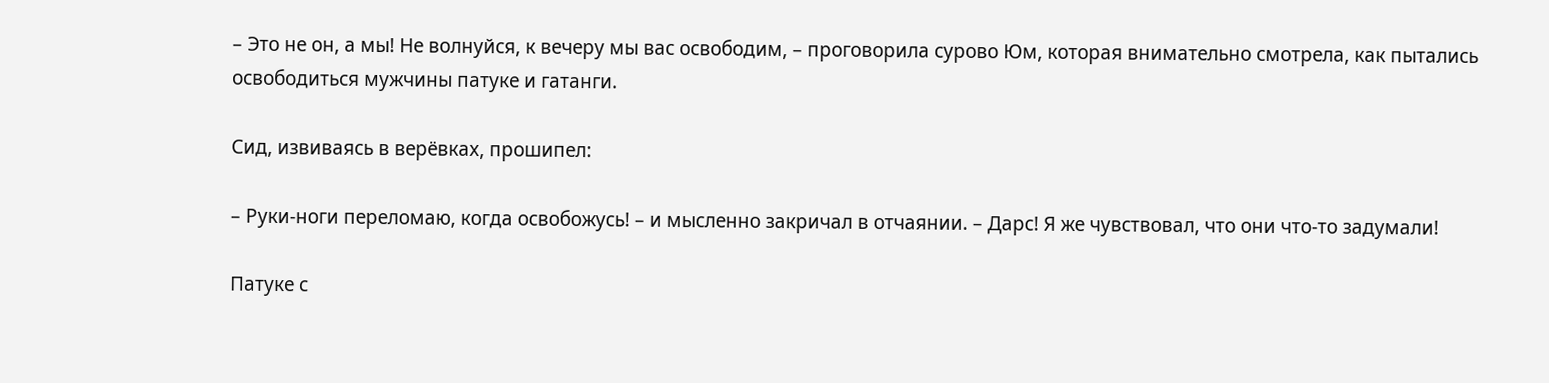– Это не он, а мы! Не волнуйся, к вечеру мы вас освободим, – проговорила сурово Юм, которая внимательно смотрела, как пытались освободиться мужчины патуке и гатанги.

Сид, извиваясь в верёвках, прошипел:

– Руки-ноги переломаю, когда освобожусь! – и мысленно закричал в отчаянии. – Дарс! Я же чувствовал, что они что-то задумали!

Патуке с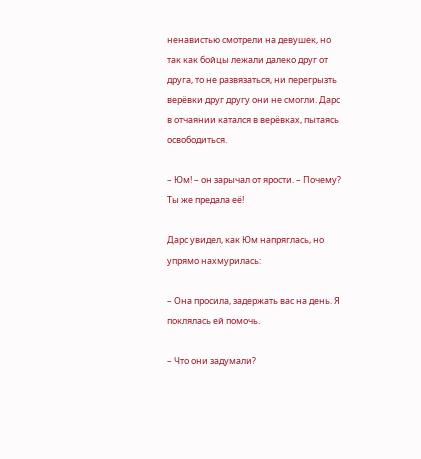ненавистью смотрели на девушек, но так как бойцы лежали далеко друг от друга, то не развязаться, ни перегрызть верёвки друг другу они не смогли. Дарс в отчаянии катался в верёвках, пытаясь освободиться.

– Юм! – он зарычал от ярости. – Почему? Ты же предала её!

Дарс увидел, как Юм напряглась, но упрямо нахмурилась:

– Она просила, задержать вас на день. Я поклялась ей помочь.

– Что они задумали?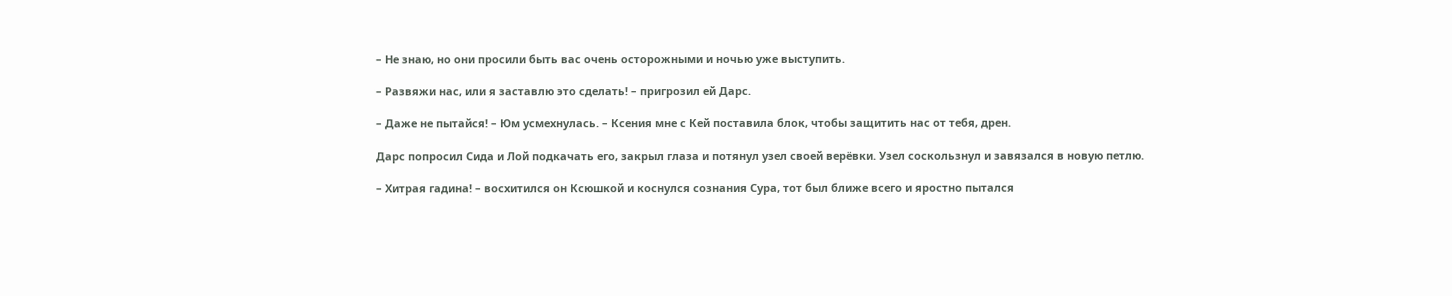– Не знаю, но они просили быть вас очень осторожными и ночью уже выступить.

– Развяжи нас, или я заставлю это сделать! – пригрозил ей Дарс.

– Даже не пытайся! – Юм усмехнулась. – Ксения мне с Кей поставила блок, чтобы защитить нас от тебя, дрен.

Дарс попросил Сида и Лой подкачать его, закрыл глаза и потянул узел своей верёвки. Узел соскользнул и завязался в новую петлю.

– Хитрая гадина! – восхитился он Ксюшкой и коснулся сознания Сура, тот был ближе всего и яростно пытался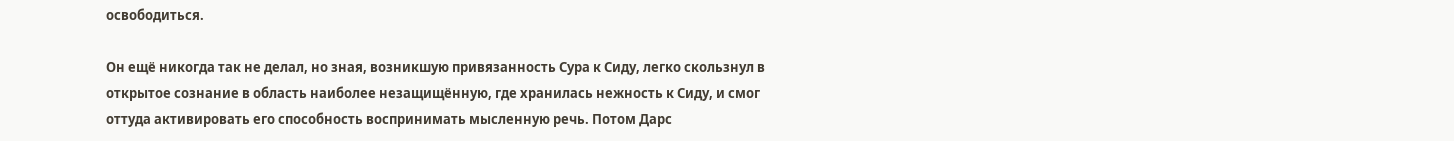освободиться.

Он ещё никогда так не делал, но зная, возникшую привязанность Сура к Сиду, легко скользнул в открытое сознание в область наиболее незащищённую, где хранилась нежность к Сиду, и смог оттуда активировать его способность воспринимать мысленную речь. Потом Дарс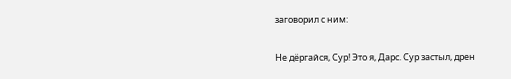заговорил с ним:

Не дёргайся, Сур! Это я, Дарс. Сур застыл, дрен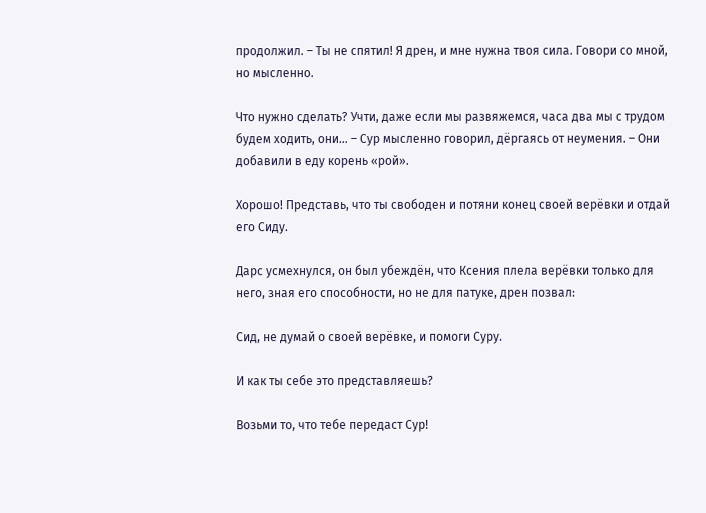продолжил. – Ты не спятил! Я дрен, и мне нужна твоя сила. Говори со мной, но мысленно.

Что нужно сделать? Учти, даже если мы развяжемся, часа два мы с трудом будем ходить, они… – Сур мысленно говорил, дёргаясь от неумения. – Они добавили в еду корень «рой».

Хорошо! Представь, что ты свободен и потяни конец своей верёвки и отдай его Сиду.

Дарс усмехнулся, он был убеждён, что Ксения плела верёвки только для него, зная его способности, но не для патуке, дрен позвал:

Сид, не думай о своей верёвке, и помоги Суру.

И как ты себе это представляешь?

Возьми то, что тебе передаст Сур!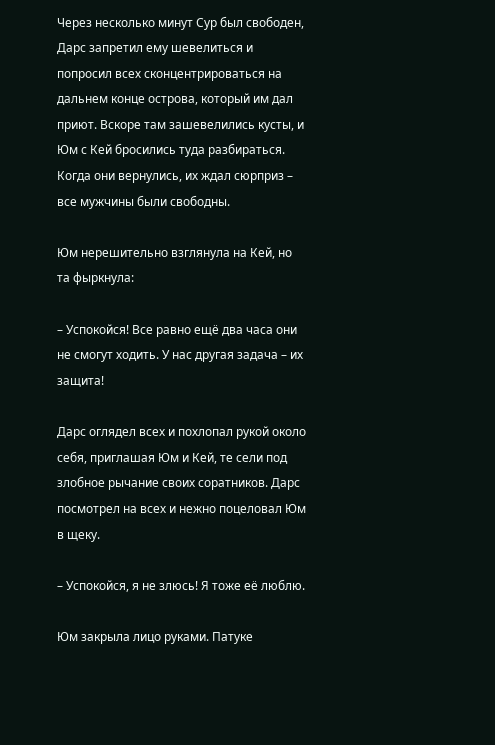Через несколько минут Сур был свободен, Дарс запретил ему шевелиться и попросил всех сконцентрироваться на дальнем конце острова, который им дал приют. Вскоре там зашевелились кусты, и Юм с Кей бросились туда разбираться. Когда они вернулись, их ждал сюрприз – все мужчины были свободны.

Юм нерешительно взглянула на Кей, но та фыркнула:

– Успокойся! Все равно ещё два часа они не смогут ходить. У нас другая задача – их защита!

Дарс оглядел всех и похлопал рукой около себя, приглашая Юм и Кей, те сели под злобное рычание своих соратников. Дарс посмотрел на всех и нежно поцеловал Юм в щеку.

– Успокойся, я не злюсь! Я тоже её люблю.

Юм закрыла лицо руками. Патуке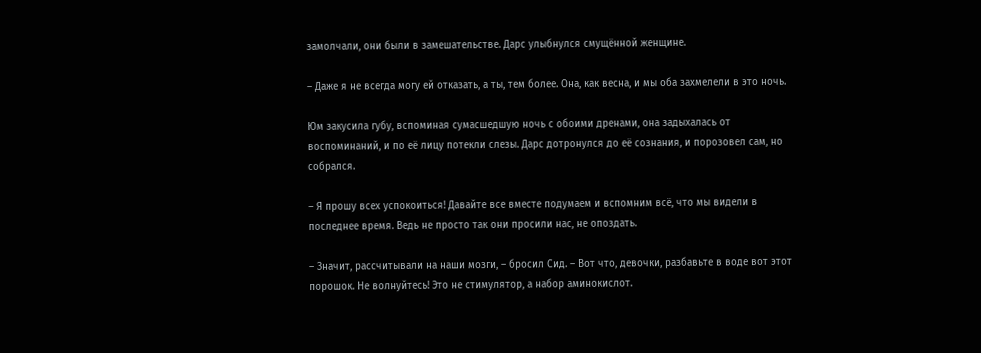замолчали, они были в замешательстве. Дарс улыбнулся смущённой женщине.

– Даже я не всегда могу ей отказать, а ты, тем более. Она, как весна, и мы оба захмелели в это ночь.

Юм закусила губу, вспоминая сумасшедшую ночь с обоими дренами, она задыхалась от воспоминаний, и по её лицу потекли слезы. Дарс дотронулся до её сознания, и порозовел сам, но собрался.

– Я прошу всех успокоиться! Давайте все вместе подумаем и вспомним всё, что мы видели в последнее время. Ведь не просто так они просили нас, не опоздать.

– Значит, рассчитывали на наши мозги, – бросил Сид. – Вот что, девочки, разбавьте в воде вот этот порошок. Не волнуйтесь! Это не стимулятор, а набор аминокислот.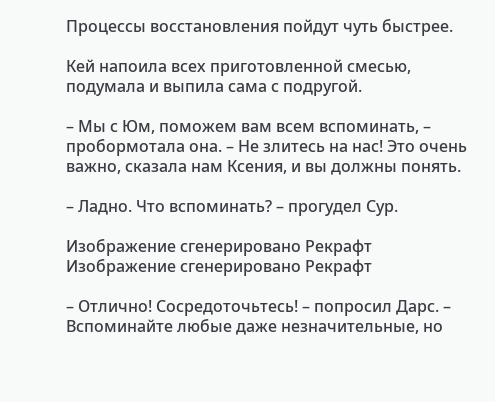Процессы восстановления пойдут чуть быстрее.

Кей напоила всех приготовленной смесью, подумала и выпила сама с подругой.

– Мы с Юм, поможем вам всем вспоминать, – пробормотала она. – Не злитесь на нас! Это очень важно, сказала нам Ксения, и вы должны понять.

– Ладно. Что вспоминать? – прогудел Сур.

Изображение сгенерировано Рекрафт
Изображение сгенерировано Рекрафт

– Отлично! Сосредоточьтесь! – попросил Дарс. – Вспоминайте любые даже незначительные, но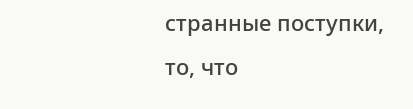странные поступки, то, что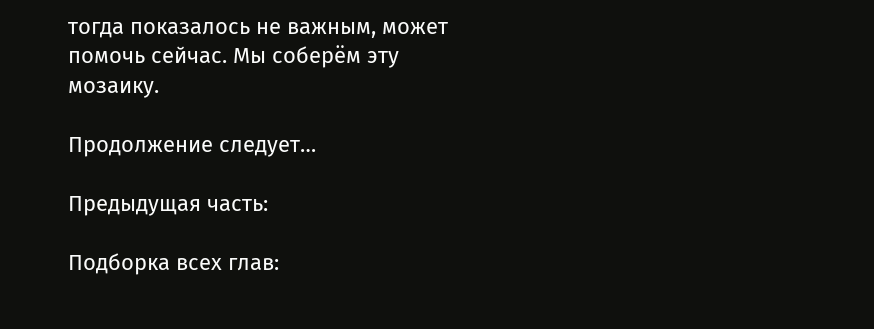тогда показалось не важным, может помочь сейчас. Мы соберём эту мозаику.

Продолжение следует…

Предыдущая часть:

Подборка всех глав: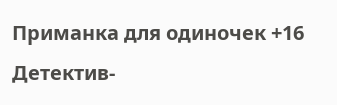Приманка для одиночек +16 Детектив-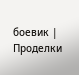боевик | Проделки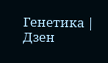Генетика | Дзен